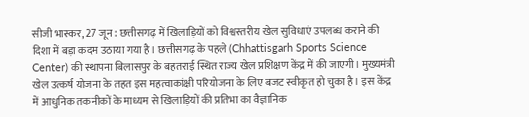सीजी भास्कर, 27 जून : छत्तीसगढ़ में खिलाड़ियों को विश्वस्तरीय खेल सुविधाएं उपलब्ध कराने की दिशा में बड़ा कदम उठाया गया है। छत्तीसगढ़ के पहले (Chhattisgarh Sports Science Center) की स्थापना बिलासपुर के बहतराई स्थित राज्य खेल प्रशिक्षण केंद्र में की जाएगी। मुख्यमंत्री खेल उत्कर्ष योजना के तहत इस महत्वाकांक्षी परियोजना के लिए बजट स्वीकृत हो चुका है। इस केंद्र में आधुनिक तकनीकों के माध्यम से खिलाड़ियों की प्रतिभा का वैज्ञानिक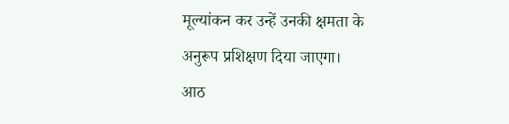मूल्यांकन कर उन्हें उनकी क्षमता के अनुरूप प्रशिक्षण दिया जाएगा।
आठ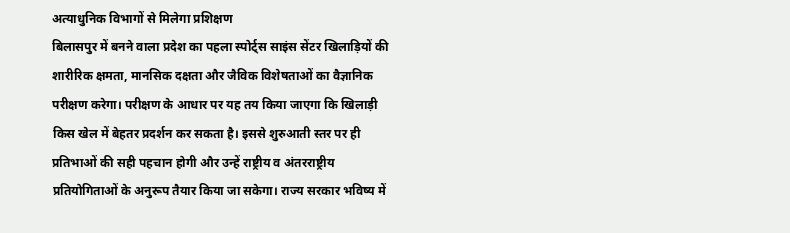अत्याधुनिक विभागों से मिलेगा प्रशिक्षण
बिलासपुर में बनने वाला प्रदेश का पहला स्पोर्ट्स साइंस सेंटर खिलाड़ियों की शारीरिक क्षमता, मानसिक दक्षता और जैविक विशेषताओं का वैज्ञानिक परीक्षण करेगा। परीक्षण के आधार पर यह तय किया जाएगा कि खिलाड़ी किस खेल में बेहतर प्रदर्शन कर सकता है। इससे शुरुआती स्तर पर ही प्रतिभाओं की सही पहचान होगी और उन्हें राष्ट्रीय व अंतरराष्ट्रीय प्रतियोगिताओं के अनुरूप तैयार किया जा सकेगा। राज्य सरकार भविष्य में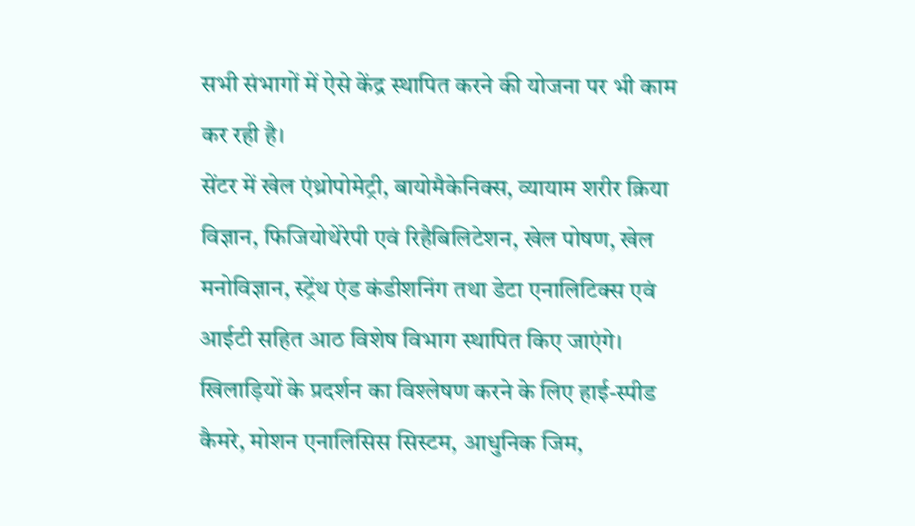सभी संभागों में ऐसे केंद्र स्थापित करने की योजना पर भी काम कर रही है।
सेंटर में खेल एंथ्रोपोमेट्री, बायोमैकेनिक्स, व्यायाम शरीर क्रिया विज्ञान, फिजियोथेरेपी एवं रिहैबिलिटेशन, खेल पोषण, खेल मनोविज्ञान, स्ट्रेंथ एंड कंडीशनिंग तथा डेटा एनालिटिक्स एवं आईटी सहित आठ विशेष विभाग स्थापित किए जाएंगे। खिलाड़ियों के प्रदर्शन का विश्लेषण करने के लिए हाई-स्पीड कैमरे, मोशन एनालिसिस सिस्टम, आधुनिक जिम,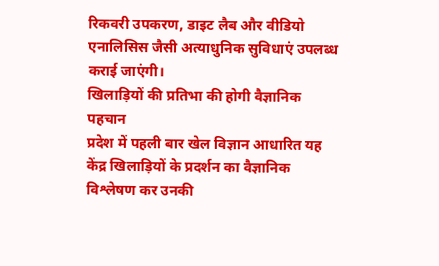रिकवरी उपकरण, डाइट लैब और वीडियो एनालिसिस जैसी अत्याधुनिक सुविधाएं उपलब्ध कराई जाएंगी।
खिलाड़ियों की प्रतिभा की होगी वैज्ञानिक पहचान
प्रदेश में पहली बार खेल विज्ञान आधारित यह केंद्र खिलाड़ियों के प्रदर्शन का वैज्ञानिक विश्लेषण कर उनकी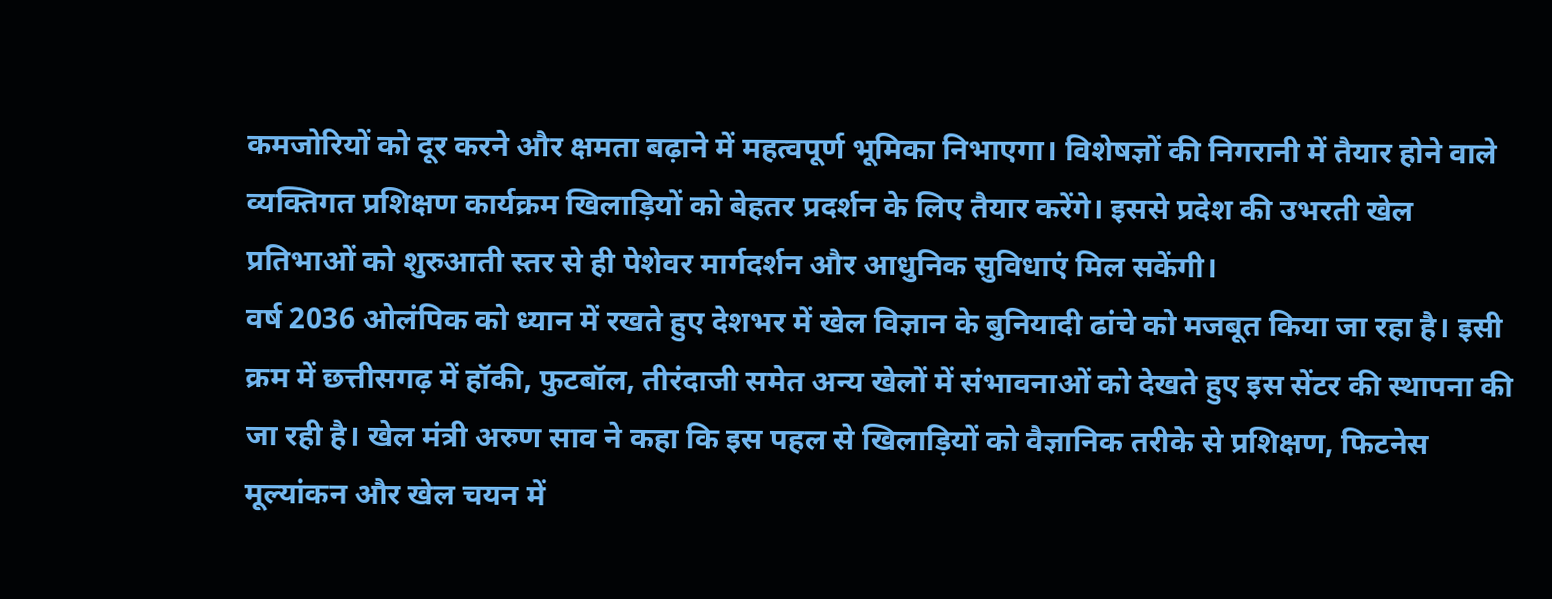कमजोरियों को दूर करने और क्षमता बढ़ाने में महत्वपूर्ण भूमिका निभाएगा। विशेषज्ञों की निगरानी में तैयार होने वाले व्यक्तिगत प्रशिक्षण कार्यक्रम खिलाड़ियों को बेहतर प्रदर्शन के लिए तैयार करेंगे। इससे प्रदेश की उभरती खेल प्रतिभाओं को शुरुआती स्तर से ही पेशेवर मार्गदर्शन और आधुनिक सुविधाएं मिल सकेंगी।
वर्ष 2036 ओलंपिक को ध्यान में रखते हुए देशभर में खेल विज्ञान के बुनियादी ढांचे को मजबूत किया जा रहा है। इसी क्रम में छत्तीसगढ़ में हॉकी, फुटबॉल, तीरंदाजी समेत अन्य खेलों में संभावनाओं को देखते हुए इस सेंटर की स्थापना की जा रही है। खेल मंत्री अरुण साव ने कहा कि इस पहल से खिलाड़ियों को वैज्ञानिक तरीके से प्रशिक्षण, फिटनेस मूल्यांकन और खेल चयन में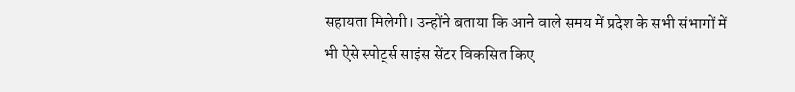सहायता मिलेगी। उन्होंने बताया कि आने वाले समय में प्रदेश के सभी संभागों में भी ऐसे स्पोर्ट्स साइंस सेंटर विकसित किए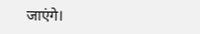जाएंगे।